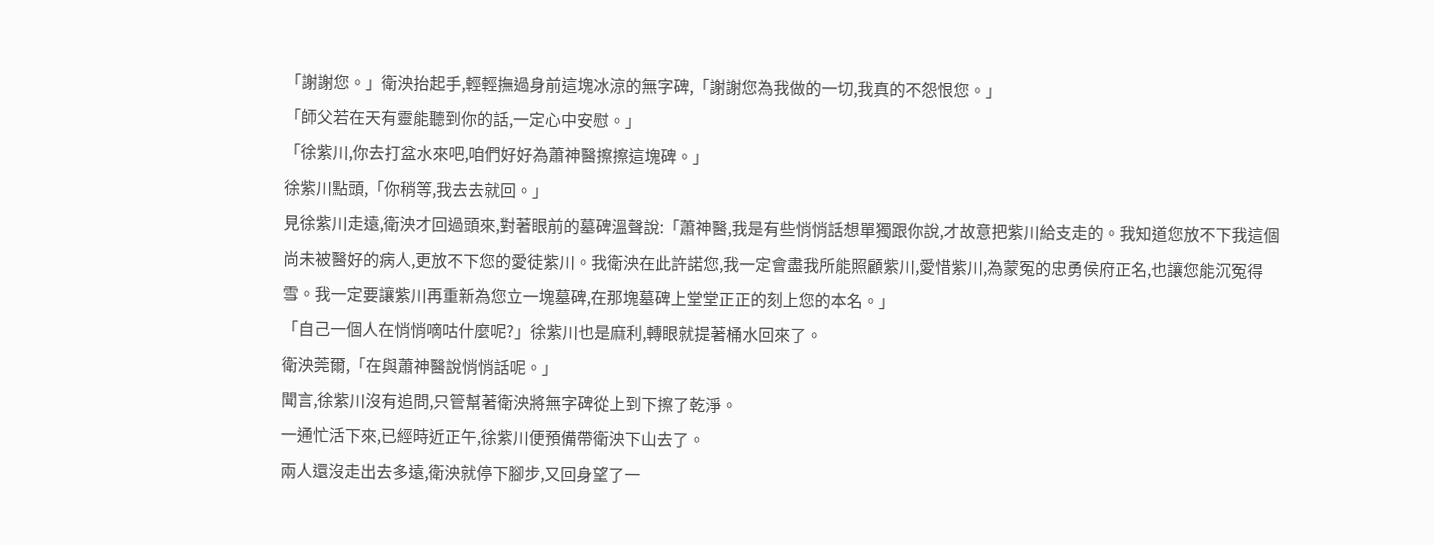「謝謝您。」衛泱抬起手,輕輕撫過身前這塊冰涼的無字碑,「謝謝您為我做的一切,我真的不怨恨您。」
「師父若在天有靈能聽到你的話,一定心中安慰。」
「徐紫川,你去打盆水來吧,咱們好好為蕭神醫擦擦這塊碑。」
徐紫川點頭,「你稍等,我去去就回。」
見徐紫川走遠,衛泱才回過頭來,對著眼前的墓碑溫聲說:「蕭神醫,我是有些悄悄話想單獨跟你說,才故意把紫川給支走的。我知道您放不下我這個尚未被醫好的病人,更放不下您的愛徒紫川。我衛泱在此許諾您,我一定會盡我所能照顧紫川,愛惜紫川,為蒙冤的忠勇侯府正名,也讓您能沉冤得雪。我一定要讓紫川再重新為您立一塊墓碑,在那塊墓碑上堂堂正正的刻上您的本名。」
「自己一個人在悄悄嘀咕什麼呢?」徐紫川也是麻利,轉眼就提著桶水回來了。
衛泱莞爾,「在與蕭神醫說悄悄話呢。」
聞言,徐紫川沒有追問,只管幫著衛泱將無字碑從上到下擦了乾淨。
一通忙活下來,已經時近正午,徐紫川便預備帶衛泱下山去了。
兩人還沒走出去多遠,衛泱就停下腳步,又回身望了一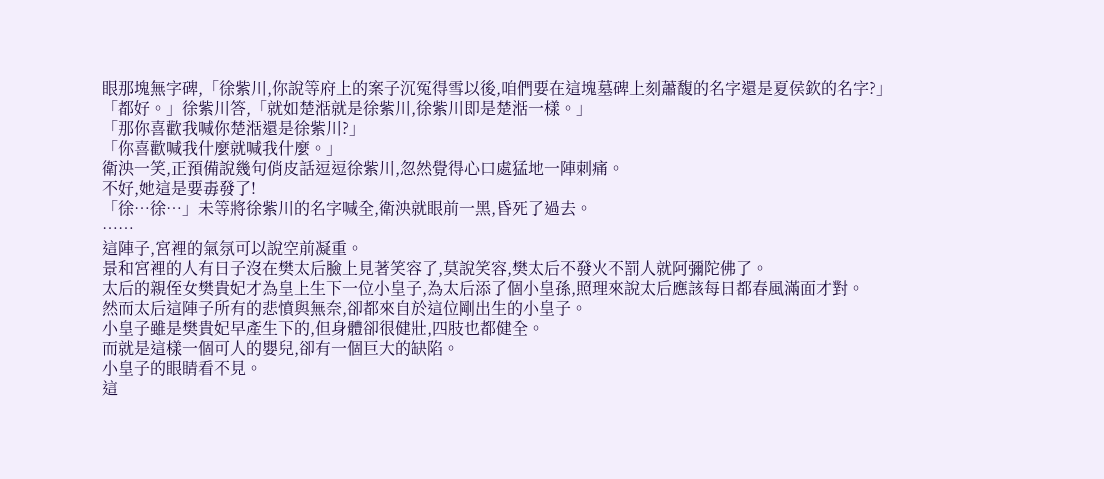眼那塊無字碑,「徐紫川,你說等府上的案子沉冤得雪以後,咱們要在這塊墓碑上刻蕭馥的名字還是夏侯欽的名字?」
「都好。」徐紫川答,「就如楚湉就是徐紫川,徐紫川即是楚湉一樣。」
「那你喜歡我喊你楚湉還是徐紫川?」
「你喜歡喊我什麼就喊我什麼。」
衛泱一笑,正預備說幾句俏皮話逗逗徐紫川,忽然覺得心口處猛地一陣刺痛。
不好,她這是要毒發了!
「徐…徐…」未等將徐紫川的名字喊全,衛泱就眼前一黑,昏死了過去。
……
這陣子,宮裡的氣氛可以說空前凝重。
景和宮裡的人有日子沒在樊太后臉上見著笑容了,莫說笑容,樊太后不發火不罰人就阿彌陀佛了。
太后的親侄女樊貴妃才為皇上生下一位小皇子,為太后添了個小皇孫,照理來說太后應該每日都春風滿面才對。
然而太后這陣子所有的悲憤與無奈,卻都來自於這位剛出生的小皇子。
小皇子雖是樊貴妃早產生下的,但身體卻很健壯,四肢也都健全。
而就是這樣一個可人的嬰兒,卻有一個巨大的缺陷。
小皇子的眼睛看不見。
這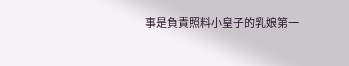事是負責照料小皇子的乳娘第一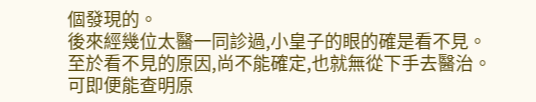個發現的。
後來經幾位太醫一同診過,小皇子的眼的確是看不見。
至於看不見的原因,尚不能確定,也就無從下手去醫治。
可即便能查明原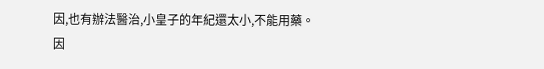因,也有辦法醫治,小皇子的年紀還太小,不能用藥。
因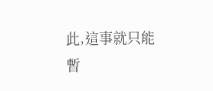此,這事就只能暫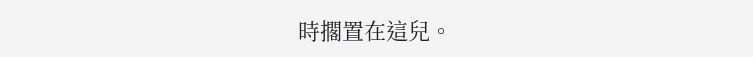時擱置在這兒。